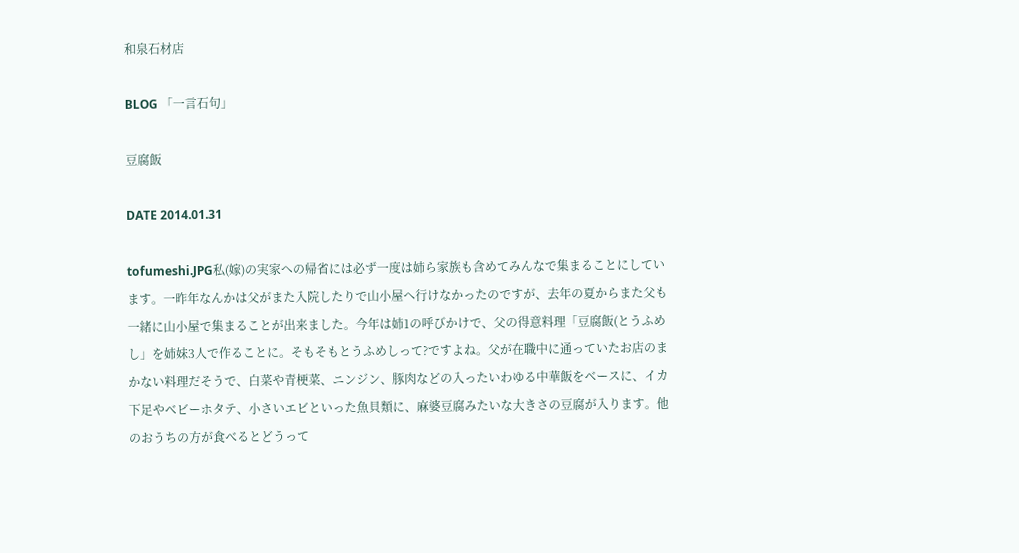和泉石材店

BLOG 「一言石句」

豆腐飯

DATE 2014.01.31

tofumeshi.JPG私(嫁)の実家への帰省には必ず一度は姉ら家族も含めてみんなで集まることにしています。一昨年なんかは父がまた入院したりで山小屋へ行けなかったのですが、去年の夏からまた父も一緒に山小屋で集まることが出来ました。今年は姉1の呼びかけで、父の得意料理「豆腐飯(とうふめし」を姉妹3人で作ることに。そもそもとうふめしって?ですよね。父が在職中に通っていたお店のまかない料理だそうで、白菜や青梗菜、ニンジン、豚肉などの入ったいわゆる中華飯をベースに、イカ下足やベビーホタテ、小さいエビといった魚貝類に、麻婆豆腐みたいな大きさの豆腐が入ります。他のおうちの方が食べるとどうって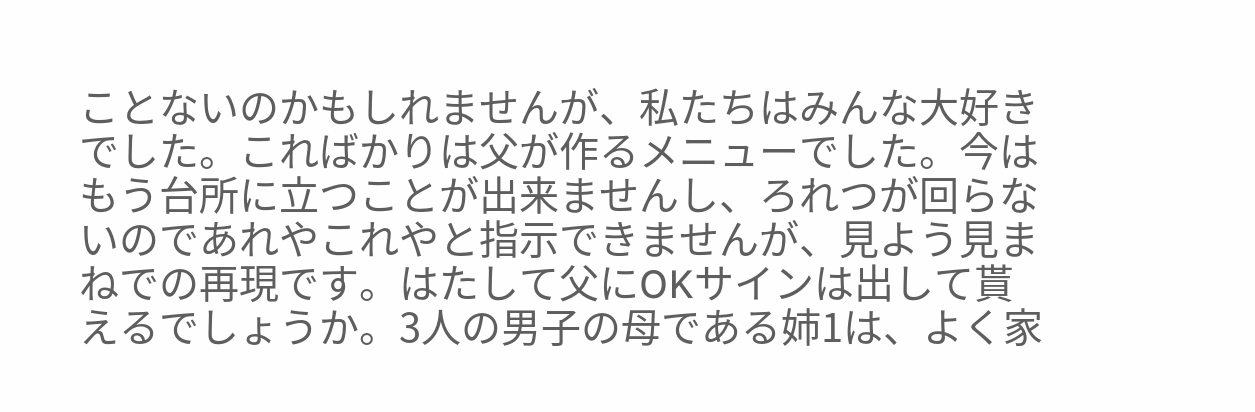ことないのかもしれませんが、私たちはみんな大好きでした。こればかりは父が作るメニューでした。今はもう台所に立つことが出来ませんし、ろれつが回らないのであれやこれやと指示できませんが、見よう見まねでの再現です。はたして父にOKサインは出して貰えるでしょうか。3人の男子の母である姉1は、よく家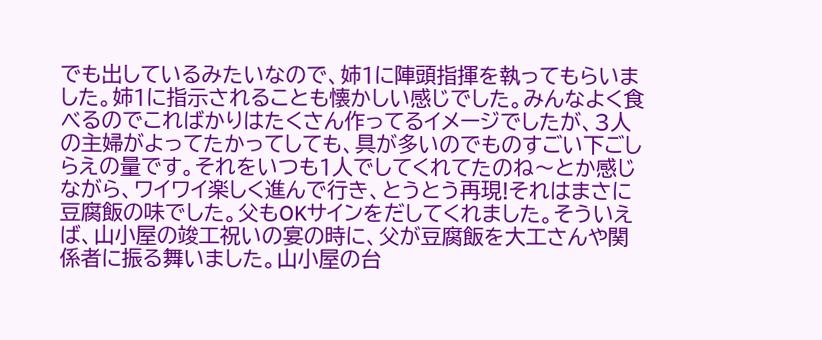でも出しているみたいなので、姉1に陣頭指揮を執ってもらいました。姉1に指示されることも懐かしい感じでした。みんなよく食べるのでこればかりはたくさん作ってるイメージでしたが、3人の主婦がよってたかってしても、具が多いのでものすごい下ごしらえの量です。それをいつも1人でしてくれてたのね〜とか感じながら、ワイワイ楽しく進んで行き、とうとう再現!それはまさに豆腐飯の味でした。父もOKサインをだしてくれました。そういえば、山小屋の竣工祝いの宴の時に、父が豆腐飯を大工さんや関係者に振る舞いました。山小屋の台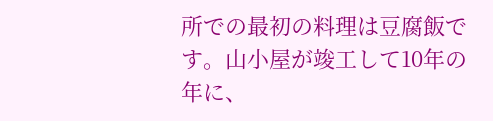所での最初の料理は豆腐飯です。山小屋が竣工して10年の年に、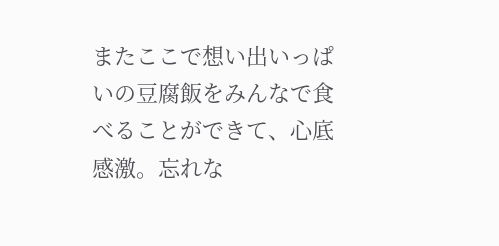またここで想い出いっぱいの豆腐飯をみんなで食べることができて、心底感激。忘れな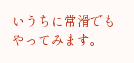いうちに常滑でもやってみます。